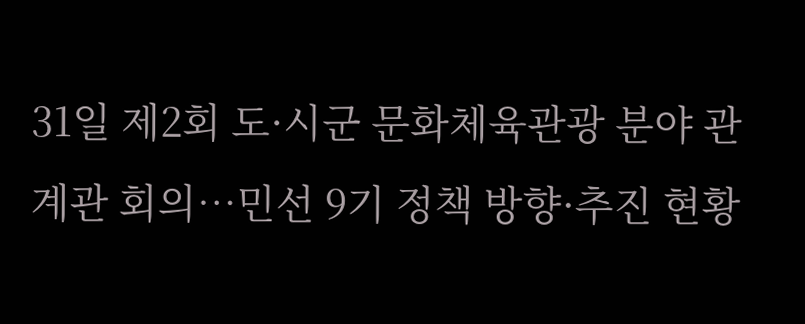31일 제2회 도·시군 문화체육관광 분야 관계관 회의…민선 9기 정책 방향·추진 현황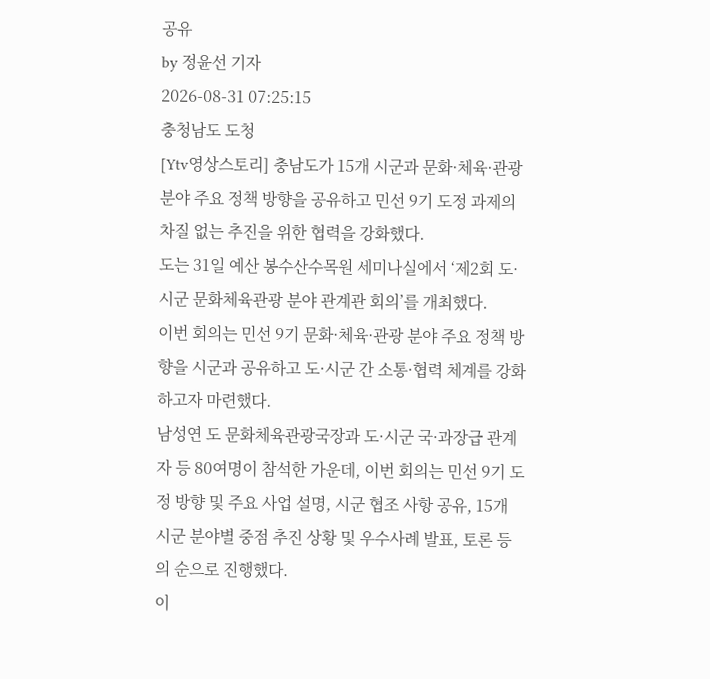공유
by 정윤선 기자
2026-08-31 07:25:15
충청남도 도청
[Ytv영상스토리] 충남도가 15개 시군과 문화·체육·관광 분야 주요 정책 방향을 공유하고 민선 9기 도정 과제의 차질 없는 추진을 위한 협력을 강화했다.
도는 31일 예산 봉수산수목원 세미나실에서 ‘제2회 도·시군 문화체육관광 분야 관계관 회의’를 개최했다.
이번 회의는 민선 9기 문화·체육·관광 분야 주요 정책 방향을 시군과 공유하고 도·시군 간 소통·협력 체계를 강화하고자 마련했다.
남성연 도 문화체육관광국장과 도·시군 국·과장급 관계자 등 80여명이 참석한 가운데, 이번 회의는 민선 9기 도정 방향 및 주요 사업 설명, 시군 협조 사항 공유, 15개 시군 분야별 중점 추진 상황 및 우수사례 발표, 토론 등의 순으로 진행했다.
이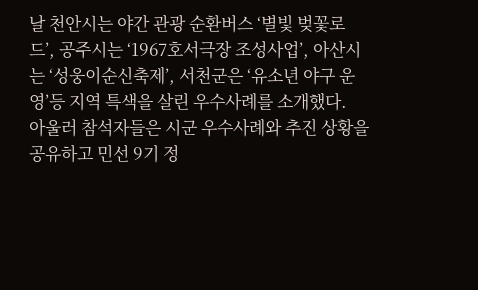날 천안시는 야간 관광 순환버스 ‘별빛 벚꽃로드’, 공주시는 ‘1967호서극장 조성사업’, 아산시는 ‘성웅이순신축제’, 서천군은 ‘유소년 야구 운영’등 지역 특색을 살린 우수사례를 소개했다.
아울러 참석자들은 시군 우수사례와 추진 상황을 공유하고 민선 9기 정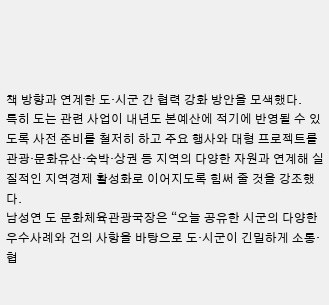책 방향과 연계한 도·시군 간 협력 강화 방안을 모색했다.
특히 도는 관련 사업이 내년도 본예산에 적기에 반영될 수 있도록 사전 준비를 철저히 하고 주요 행사와 대형 프로젝트를 관광·문화유산·숙박·상권 등 지역의 다양한 자원과 연계해 실질적인 지역경제 활성화로 이어지도록 힘써 줄 것을 강조했다.
남성연 도 문화체육관광국장은 “오늘 공유한 시군의 다양한 우수사례와 건의 사항을 바탕으로 도·시군이 긴밀하게 소통·협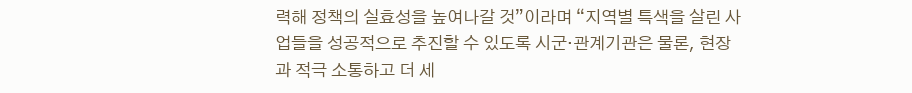력해 정책의 실효성을 높여나갈 것”이라며 “지역별 특색을 살린 사업들을 성공적으로 추진할 수 있도록 시군·관계기관은 물론, 현장과 적극 소통하고 더 세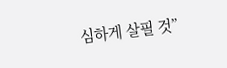심하게 살필 것”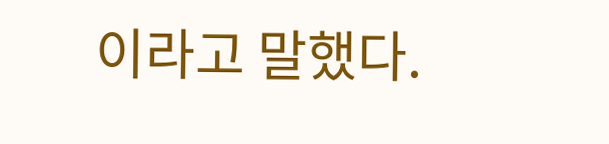이라고 말했다.